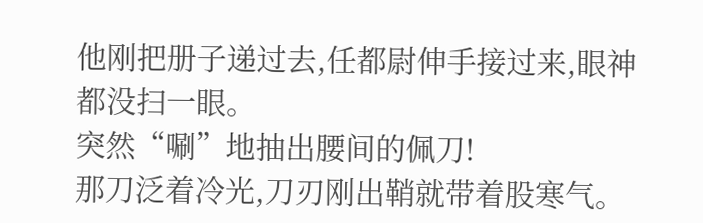他刚把册子递过去,任都尉伸手接过来,眼神都没扫一眼。
突然“唰”地抽出腰间的佩刀!
那刀泛着冷光,刀刃刚出鞘就带着股寒气。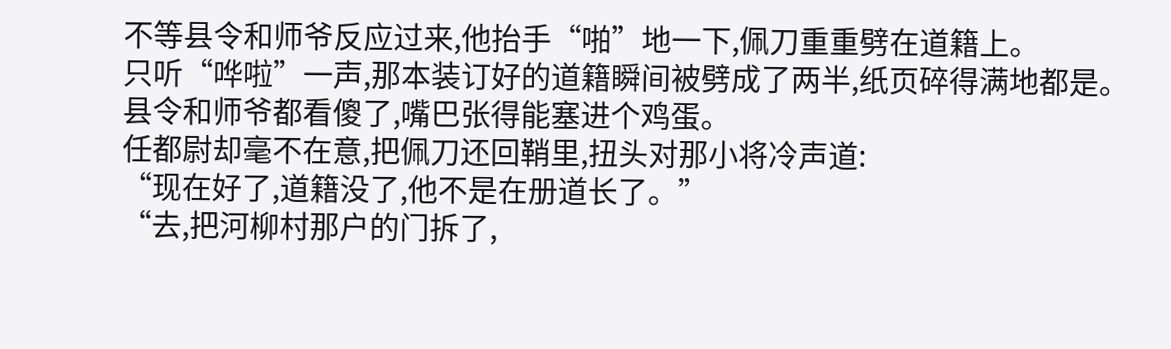不等县令和师爷反应过来,他抬手“啪”地一下,佩刀重重劈在道籍上。
只听“哗啦”一声,那本装订好的道籍瞬间被劈成了两半,纸页碎得满地都是。
县令和师爷都看傻了,嘴巴张得能塞进个鸡蛋。
任都尉却毫不在意,把佩刀还回鞘里,扭头对那小将冷声道:
“现在好了,道籍没了,他不是在册道长了。”
“去,把河柳村那户的门拆了,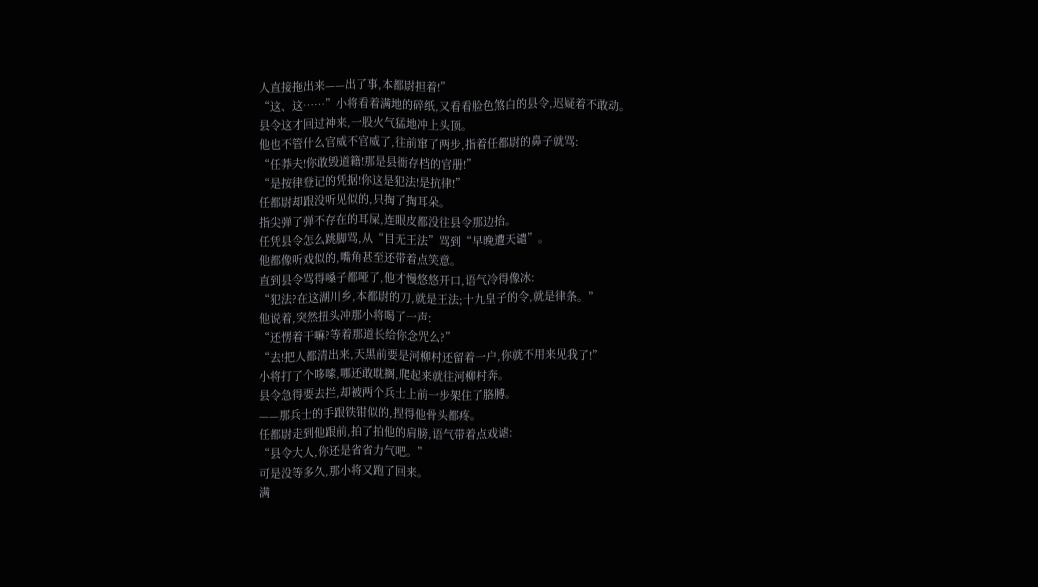人直接拖出来——出了事,本都尉担着!”
“这、这……”小将看着满地的碎纸,又看看脸色煞白的县令,迟疑着不敢动。
县令这才回过神来,一股火气猛地冲上头顶。
他也不管什么官威不官威了,往前窜了两步,指着任都尉的鼻子就骂:
“任莽夫!你敢毁道籍!那是县衙存档的官册!”
“是按律登记的凭据!你这是犯法!是抗律!”
任都尉却跟没听见似的,只掏了掏耳朵。
指尖弹了弹不存在的耳屎,连眼皮都没往县令那边抬。
任凭县令怎么跳脚骂,从“目无王法”骂到“早晚遭天谴”。
他都像听戏似的,嘴角甚至还带着点笑意。
直到县令骂得嗓子都哑了,他才慢悠悠开口,语气冷得像冰:
“犯法?在这湖川乡,本都尉的刀,就是王法;十九皇子的令,就是律条。”
他说着,突然扭头冲那小将喝了一声:
“还愣着干嘛?等着那道长给你念咒么?”
“去!把人都清出来,天黑前要是河柳村还留着一户,你就不用来见我了!”
小将打了个哆嗦,哪还敢耽搁,爬起来就往河柳村奔。
县令急得要去拦,却被两个兵士上前一步架住了胳膊。
——那兵士的手跟铁钳似的,捏得他骨头都疼。
任都尉走到他跟前,拍了拍他的肩膀,语气带着点戏谑:
“县令大人,你还是省省力气吧。”
可是没等多久,那小将又跑了回来。
满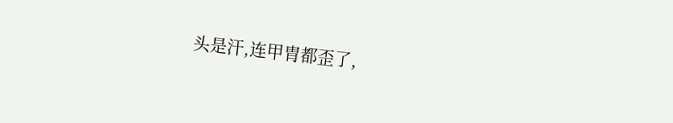头是汗,连甲胄都歪了,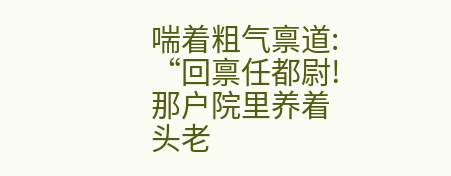喘着粗气禀道:
“回禀任都尉!那户院里养着头老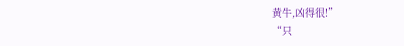黄牛,凶得很!”
“只